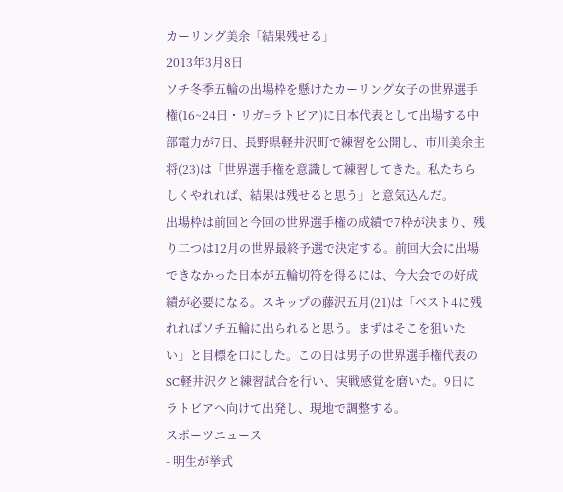カーリング美余「結果残せる」
2013年3月8日
ソチ冬季五輪の出場枠を懸けたカーリング女子の世界選手権(16~24日・リガ=ラトビア)に日本代表として出場する中部電力が7日、長野県軽井沢町で練習を公開し、市川美余主将(23)は「世界選手権を意識して練習してきた。私たちらしくやれれば、結果は残せると思う」と意気込んだ。
出場枠は前回と今回の世界選手権の成績で7枠が決まり、残り二つは12月の世界最終予選で決定する。前回大会に出場できなかった日本が五輪切符を得るには、今大会での好成績が必要になる。スキップの藤沢五月(21)は「ベスト4に残れればソチ五輪に出られると思う。まずはそこを狙いたい」と目標を口にした。この日は男子の世界選手権代表のSC軽井沢クと練習試合を行い、実戦感覚を磨いた。9日にラトビアへ向けて出発し、現地で調整する。
スポーツニュース
- 明生が挙式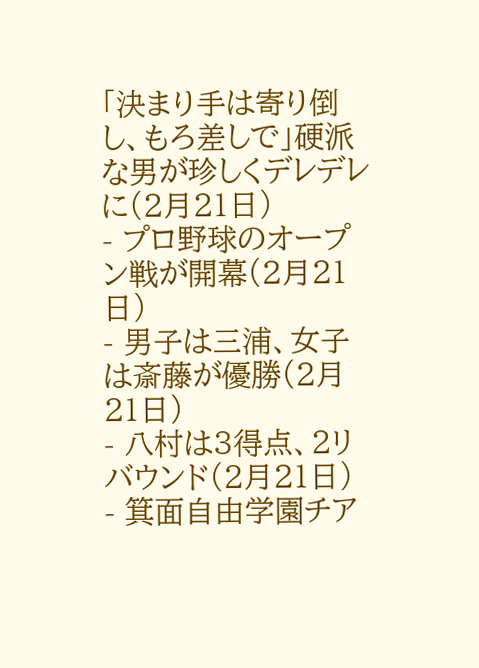「決まり手は寄り倒し、もろ差しで」硬派な男が珍しくデレデレに(2月21日)
- プロ野球のオープン戦が開幕(2月21日)
- 男子は三浦、女子は斎藤が優勝(2月21日)
- 八村は3得点、2リバウンド(2月21日)
- 箕面自由学園チア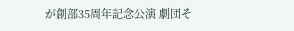が創部35周年記念公演 劇団そ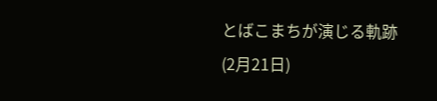とばこまちが演じる軌跡(2月21日)